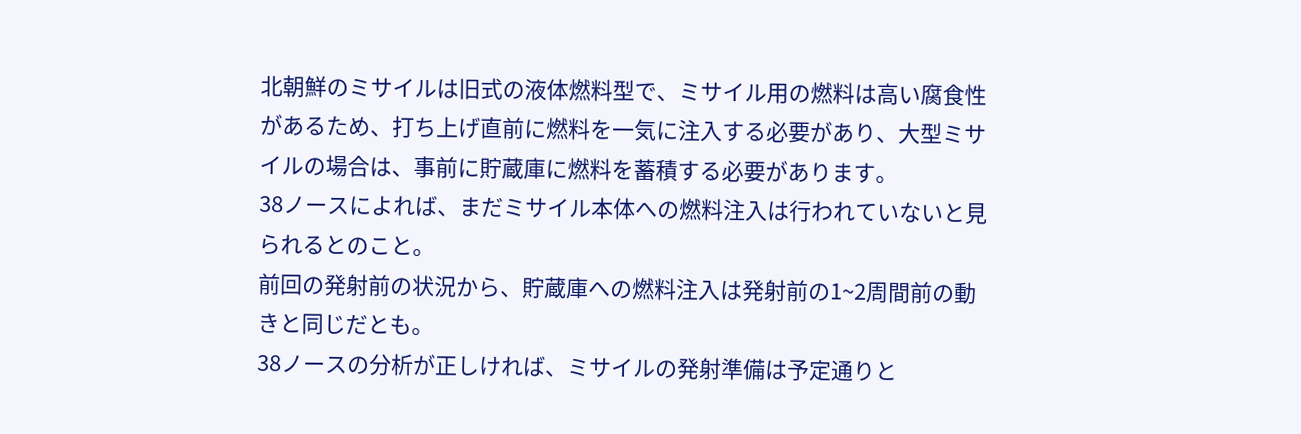北朝鮮のミサイルは旧式の液体燃料型で、ミサイル用の燃料は高い腐食性があるため、打ち上げ直前に燃料を一気に注入する必要があり、大型ミサイルの場合は、事前に貯蔵庫に燃料を蓄積する必要があります。
38ノースによれば、まだミサイル本体への燃料注入は行われていないと見られるとのこと。
前回の発射前の状況から、貯蔵庫への燃料注入は発射前の1~2周間前の動きと同じだとも。
38ノースの分析が正しければ、ミサイルの発射準備は予定通りと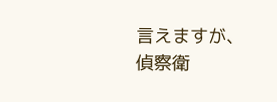言えますが、偵察衛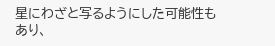星にわざと写るようにした可能性もあり、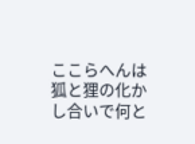ここらへんは狐と狸の化かし合いで何と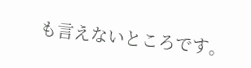も言えないところです。